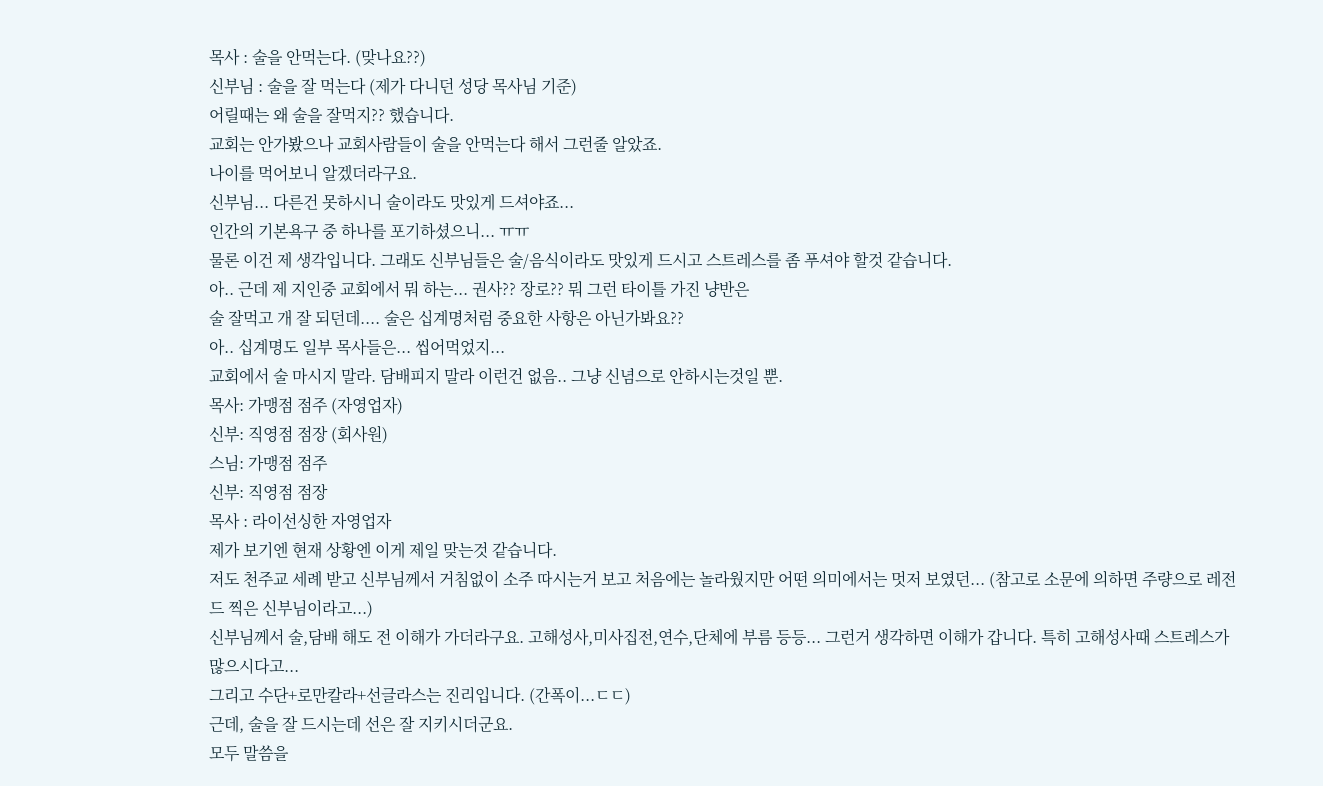목사 : 술을 안먹는다. (맞나요??)
신부님 : 술을 잘 먹는다 (제가 다니던 성당 목사님 기준)
어릴때는 왜 술을 잘먹지?? 했습니다.
교회는 안가봤으나 교회사람들이 술을 안먹는다 해서 그런줄 알았죠.
나이를 먹어보니 알겠더라구요.
신부님... 다른건 못하시니 술이라도 맛있게 드셔야죠...
인간의 기본욕구 중 하나를 포기하셨으니... ㅠㅠ
물론 이건 제 생각입니다. 그래도 신부님들은 술/음식이라도 맛있게 드시고 스트레스를 좀 푸셔야 할것 같습니다.
아.. 근데 제 지인중 교회에서 뭐 하는... 권사?? 장로?? 뭐 그런 타이틀 가진 냥반은
술 잘먹고 개 잘 되던데.... 술은 십계명처럼 중요한 사항은 아닌가봐요??
아.. 십계명도 일부 목사들은... 씹어먹었지...
교회에서 술 마시지 말라. 담배피지 말라 이런건 없음.. 그냥 신념으로 안하시는것일 뿐.
목사: 가맹점 점주 (자영업자)
신부: 직영점 점장 (회사원)
스님: 가맹점 점주
신부: 직영점 점장
목사 : 라이선싱한 자영업자
제가 보기엔 현재 상황엔 이게 제일 맞는것 같습니다.
저도 천주교 세례 받고 신부님께서 거침없이 소주 따시는거 보고 처음에는 놀라웠지만 어떤 의미에서는 멋저 보였던... (참고로 소문에 의하면 주량으로 레전드 찍은 신부님이라고...)
신부님께서 술,담배 해도 전 이해가 가더라구요. 고해성사,미사집전,연수,단체에 부름 등등... 그런거 생각하면 이해가 갑니다. 특히 고해성사때 스트레스가 많으시다고...
그리고 수단+로만칼라+선글라스는 진리입니다. (간폭이...ㄷㄷ)
근데, 술을 잘 드시는데 선은 잘 지키시더군요.
모두 말씀을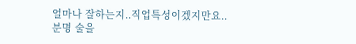얼마나 잘하는지..직업특성이겠지만요..
분명 술을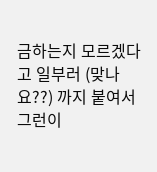금하는지 모르겠다고 일부러 (맞나요??) 까지 붙여서 그런이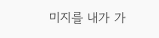미지를 내가 가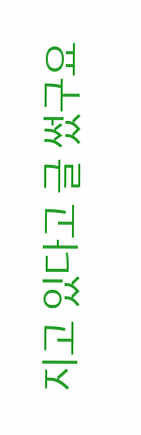지고 있다고 글 썼구요